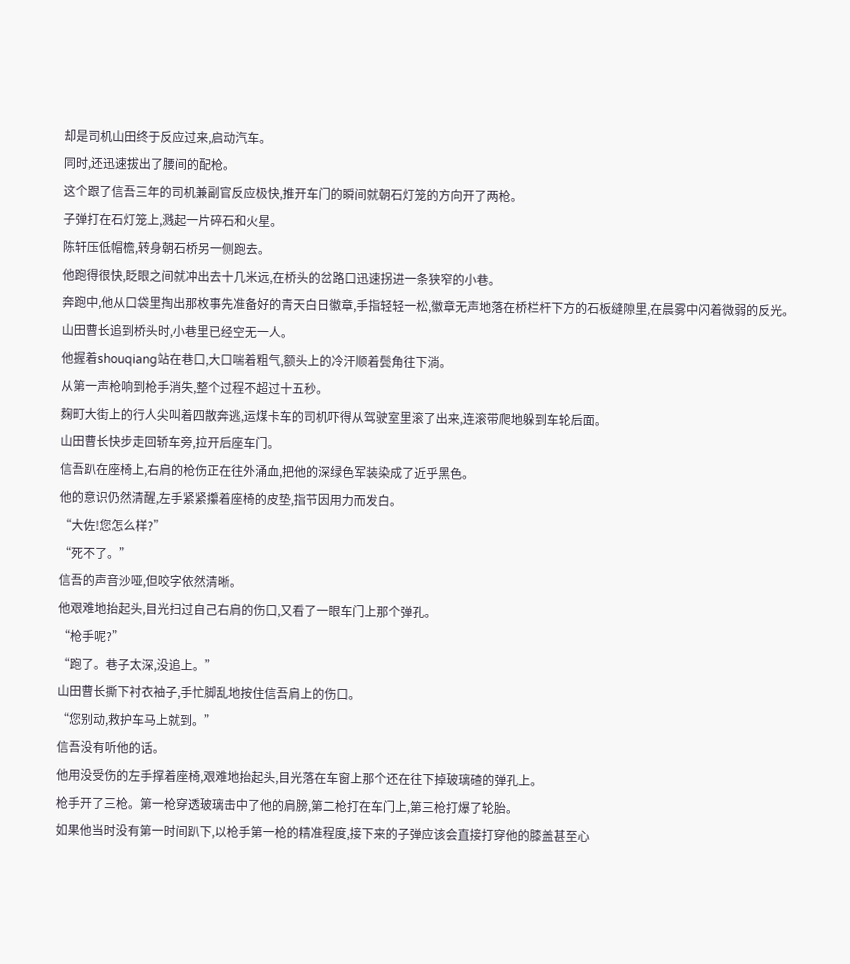却是司机山田终于反应过来,启动汽车。
同时,还迅速拔出了腰间的配枪。
这个跟了信吾三年的司机兼副官反应极快,推开车门的瞬间就朝石灯笼的方向开了两枪。
子弹打在石灯笼上,溅起一片碎石和火星。
陈轩压低帽檐,转身朝石桥另一侧跑去。
他跑得很快,眨眼之间就冲出去十几米远,在桥头的岔路口迅速拐进一条狭窄的小巷。
奔跑中,他从口袋里掏出那枚事先准备好的青天白日徽章,手指轻轻一松,徽章无声地落在桥栏杆下方的石板缝隙里,在晨雾中闪着微弱的反光。
山田曹长追到桥头时,小巷里已经空无一人。
他握着shouqiang站在巷口,大口喘着粗气,额头上的冷汗顺着鬓角往下淌。
从第一声枪响到枪手消失,整个过程不超过十五秒。
麹町大街上的行人尖叫着四散奔逃,运煤卡车的司机吓得从驾驶室里滚了出来,连滚带爬地躲到车轮后面。
山田曹长快步走回轿车旁,拉开后座车门。
信吾趴在座椅上,右肩的枪伤正在往外涌血,把他的深绿色军装染成了近乎黑色。
他的意识仍然清醒,左手紧紧攥着座椅的皮垫,指节因用力而发白。
“大佐!您怎么样?”
“死不了。”
信吾的声音沙哑,但咬字依然清晰。
他艰难地抬起头,目光扫过自己右肩的伤口,又看了一眼车门上那个弹孔。
“枪手呢?”
“跑了。巷子太深,没追上。”
山田曹长撕下衬衣袖子,手忙脚乱地按住信吾肩上的伤口。
“您别动,救护车马上就到。”
信吾没有听他的话。
他用没受伤的左手撑着座椅,艰难地抬起头,目光落在车窗上那个还在往下掉玻璃碴的弹孔上。
枪手开了三枪。第一枪穿透玻璃击中了他的肩膀,第二枪打在车门上,第三枪打爆了轮胎。
如果他当时没有第一时间趴下,以枪手第一枪的精准程度,接下来的子弹应该会直接打穿他的膝盖甚至心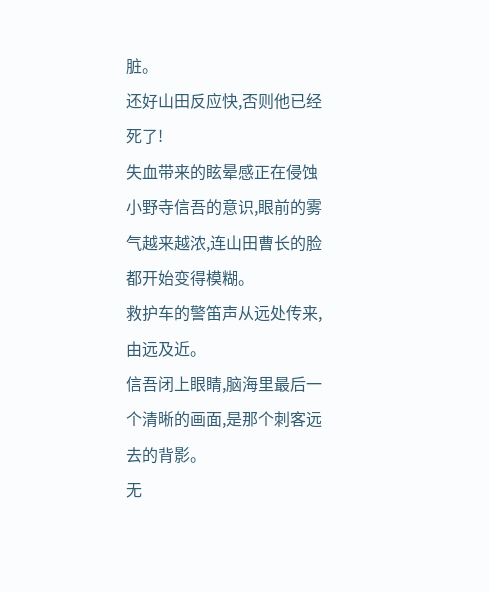脏。
还好山田反应快,否则他已经死了!
失血带来的眩晕感正在侵蚀小野寺信吾的意识,眼前的雾气越来越浓,连山田曹长的脸都开始变得模糊。
救护车的警笛声从远处传来,由远及近。
信吾闭上眼睛,脑海里最后一个清晰的画面,是那个刺客远去的背影。
无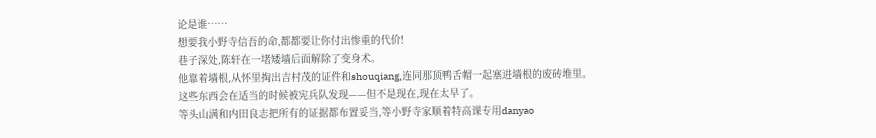论是谁……
想要我小野寺信吾的命,都都要让你付出惨重的代价!
巷子深处,陈轩在一堵矮墙后面解除了变身术。
他靠着墙根,从怀里掏出吉村茂的证件和shouqiang,连同那顶鸭舌帽一起塞进墙根的废砖堆里。
这些东西会在适当的时候被宪兵队发现——但不是现在,现在太早了。
等头山满和内田良志把所有的证据都布置妥当,等小野寺家顺着特高课专用danyao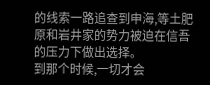的线索一路追查到申海,等土肥原和岩井家的势力被迫在信吾的压力下做出选择。
到那个时候,一切才会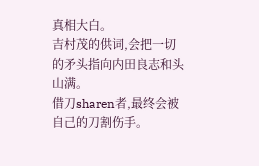真相大白。
吉村茂的供词,会把一切的矛头指向内田良志和头山满。
借刀sharen者,最终会被自己的刀割伤手。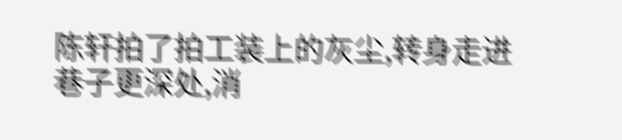陈轩拍了拍工装上的灰尘,转身走进巷子更深处,消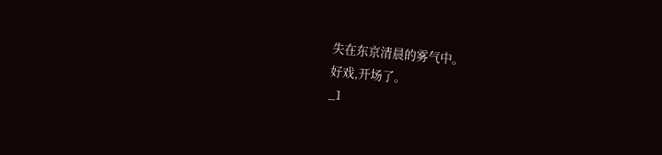失在东京清晨的雾气中。
好戏,开场了。
_1